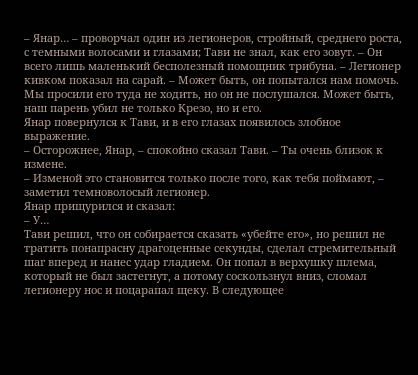– Янар… – проворчал один из легионеров, стройный, среднего роста, с темными волосами и глазами; Тави не знал, как его зовут. – Он всего лишь маленький бесполезный помощник трибуна. – Легионер кивком показал на сарай. – Может быть, он попытался нам помочь. Мы просили его туда не ходить, но он не послушался. Может быть, наш парень убил не только Крезо, но и его.
Янар повернулся к Тави, и в его глазах появилось злобное выражение.
– Осторожнее, Янар, – спокойно сказал Тави. – Ты очень близок к измене.
– Изменой это становится только после того, как тебя поймают, – заметил темноволосый легионер.
Янар прищурился и сказал:
– У…
Тави решил, что он собирается сказать «убейте его», но решил не тратить понапрасну драгоценные секунды, сделал стремительный шаг вперед и нанес удар гладием. Он попал в верхушку шлема, который не был застегнут, а потому соскользнул вниз, сломал легионеру нос и поцарапал щеку. В следующее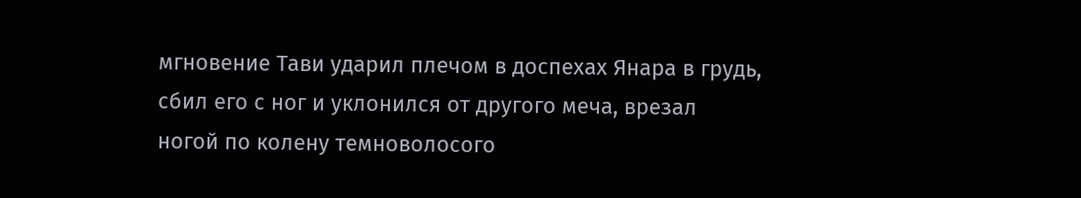мгновение Тави ударил плечом в доспехах Янара в грудь, сбил его с ног и уклонился от другого меча, врезал ногой по колену темноволосого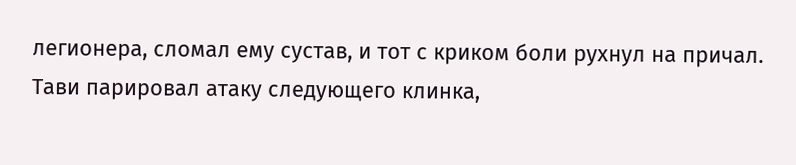легионера, сломал ему сустав, и тот с криком боли рухнул на причал.
Тави парировал атаку следующего клинка,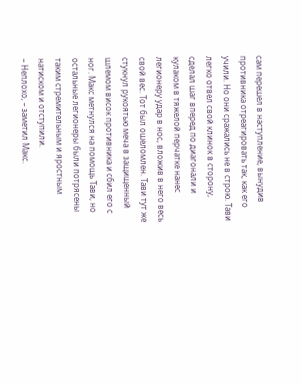сам перешел в наступление, вынудив противника отреагировать так, как его учили. Но они сражались не в строю. Тави легко отвел свой клинок в сторону, сделал шаг вперед по диагонали и кулаком в тяжелой перчатке нанес легионеру удар в нос, вложив в него весь свой вес. Тот был ошеломлен. Тави тут же стукнул рукоятью меча в защищенный шлемом висок противника и сбил его с ног. Макс метнулся на помощь Тави, но остальные легионеры были потрясены таким стремительным и яростным натиском и отступили.
– Неплохо, – заметил Макс.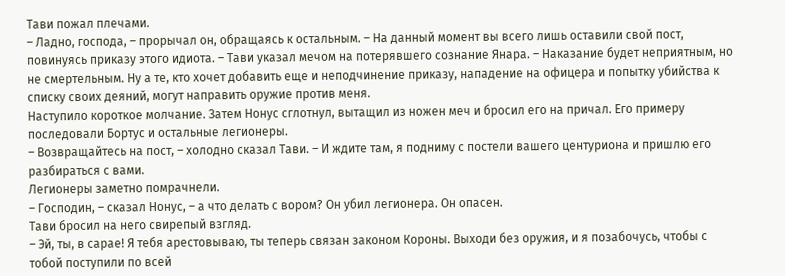Тави пожал плечами.
– Ладно, господа, – прорычал он, обращаясь к остальным. – На данный момент вы всего лишь оставили свой пост, повинуясь приказу этого идиота. – Тави указал мечом на потерявшего сознание Янара. – Наказание будет неприятным, но не смертельным. Ну а те, кто хочет добавить еще и неподчинение приказу, нападение на офицера и попытку убийства к списку своих деяний, могут направить оружие против меня.
Наступило короткое молчание. Затем Нонус сглотнул, вытащил из ножен меч и бросил его на причал. Его примеру последовали Бортус и остальные легионеры.
– Возвращайтесь на пост, – холодно сказал Тави. – И ждите там, я подниму с постели вашего центуриона и пришлю его разбираться с вами.
Легионеры заметно помрачнели.
– Господин, – сказал Нонус, – а что делать с вором? Он убил легионера. Он опасен.
Тави бросил на него свирепый взгляд.
– Эй, ты, в сарае! Я тебя арестовываю, ты теперь связан законом Короны. Выходи без оружия, и я позабочусь, чтобы с тобой поступили по всей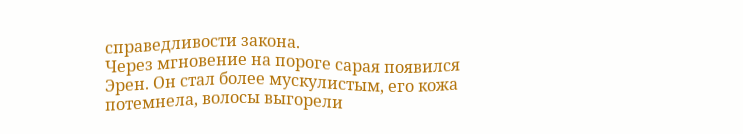справедливости закона.
Через мгновение на пороге сарая появился Эрен. Он стал более мускулистым, его кожа потемнела, волосы выгорели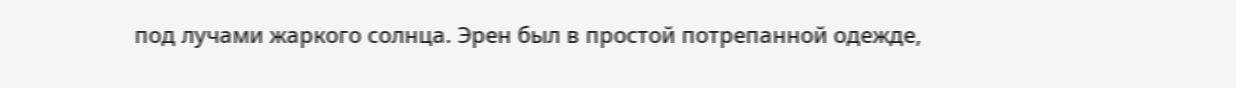под лучами жаркого солнца. Эрен был в простой потрепанной одежде,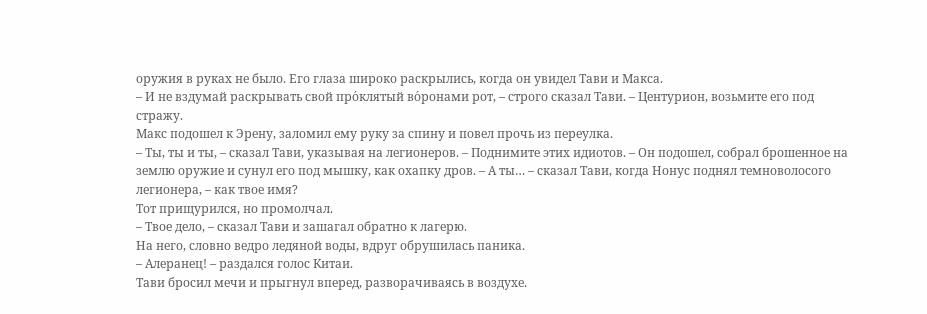оружия в руках не было. Его глаза широко раскрылись, когда он увидел Тави и Макса.
– И не вздумай раскрывать свой про́клятый во́ронами рот, – строго сказал Тави. – Центурион, возьмите его под стражу.
Макс подошел к Эрену, заломил ему руку за спину и повел прочь из переулка.
– Ты, ты и ты, – сказал Тави, указывая на легионеров. – Поднимите этих идиотов. – Он подошел, собрал брошенное на землю оружие и сунул его под мышку, как охапку дров. – А ты… – сказал Тави, когда Нонус поднял темноволосого легионера, – как твое имя?
Тот прищурился, но промолчал.
– Твое дело, – сказал Тави и зашагал обратно к лагерю.
На него, словно ведро ледяной воды, вдруг обрушилась паника.
– Алеранец! – раздался голос Китаи.
Тави бросил мечи и прыгнул вперед, разворачиваясь в воздухе.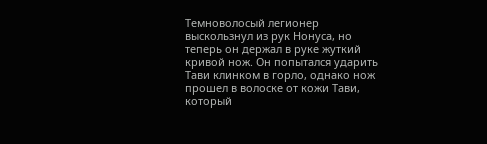Темноволосый легионер выскользнул из рук Нонуса, но теперь он держал в руке жуткий кривой нож. Он попытался ударить Тави клинком в горло, однако нож прошел в волоске от кожи Тави, который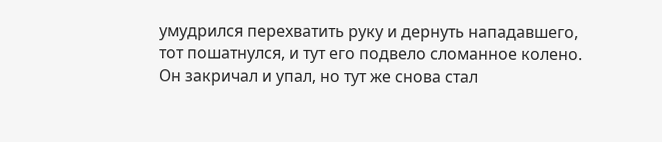умудрился перехватить руку и дернуть нападавшего, тот пошатнулся, и тут его подвело сломанное колено.
Он закричал и упал, но тут же снова стал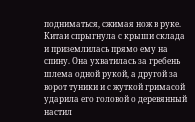подниматься, сжимая нож в руке.
Китаи спрыгнула с крыши склада и приземлилась прямо ему на спину. Она ухватилась за гребень шлема одной рукой, а другой за ворот туники и с жуткой гримасой ударила его головой о деревянный настил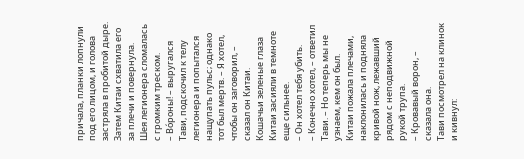причала, планки лопнули под его лицом, и голова застряла в пробитой дыре.
Затем Китаи схватила его за плечи и повернула.
Шея легионера сломалась с громким треском.
– Во́роны! – выругался Тави, подскочил к телу легионера и попытался нащупать пульс; однако тот был мертв. – Я хотел, чтобы он заговорил, – сказал он Китаи.
Кошачьи зеленые глаза Китаи засияли в темноте еще сильнее.
– Он хотел тебя убить.
– Конечно хотел, – ответил Тави. – Но теперь мы не узнаем, кем он был.
Китаи пожала плечами, наклонилась и подняла кривой нож, лежавший рядом с неподвижной рукой трупа.
– Кровавый ворон, – сказала она.
Тави посмотрел на клинок и кивнул: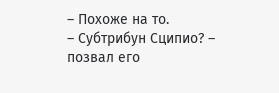– Похоже на то.
– Субтрибун Сципио? – позвал его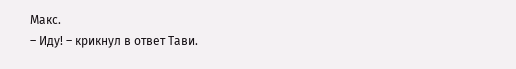Макс.
– Иду! – крикнул в ответ Тави.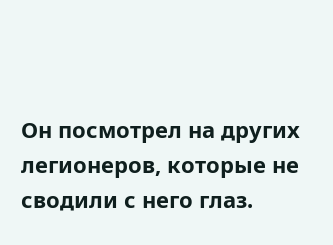Он посмотрел на других легионеров, которые не сводили с него глаз.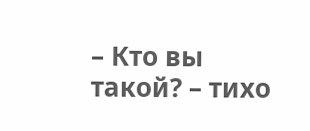– Кто вы такой? – тихо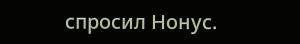спросил Нонус.